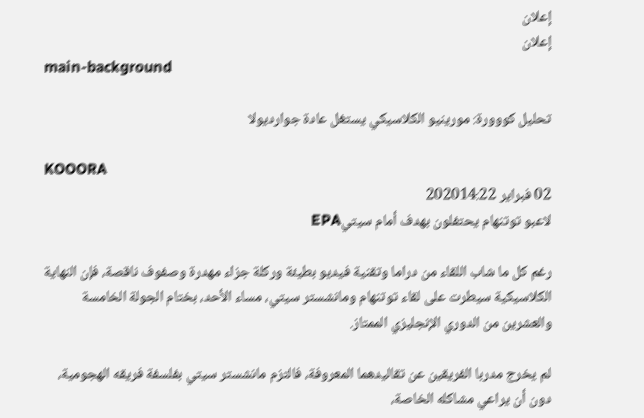إعلان
إعلان
main-background

تحليل كووورة: مورينيو الكلاسيكي يستغل عادة جوارديولا

KOOORA
02 فبراير 202014:22
لاعبو توتنهام يحتفلون بهدف أمام سيتيEPA

رغم كل ما شاب اللقاء من دراما وتقنية فيديو بطيئة وركلة جزاء مهدرة وصفوف ناقصة، فإن النهاية الكلاسيكية سيطرت على لقاء توتنهام ومانشستر سيتي، مساء الأحد، بختام الجولة الخامسة والعشرين من الدوري الإنجليزي الممتاز.

لم يخرج مدربا الفريقين عن تقاليدهما المعروفة، فالتزم مانشستر سيتي بفلسفة فريقه الهجومية، دون أن يراعي مشاكله الخاصة،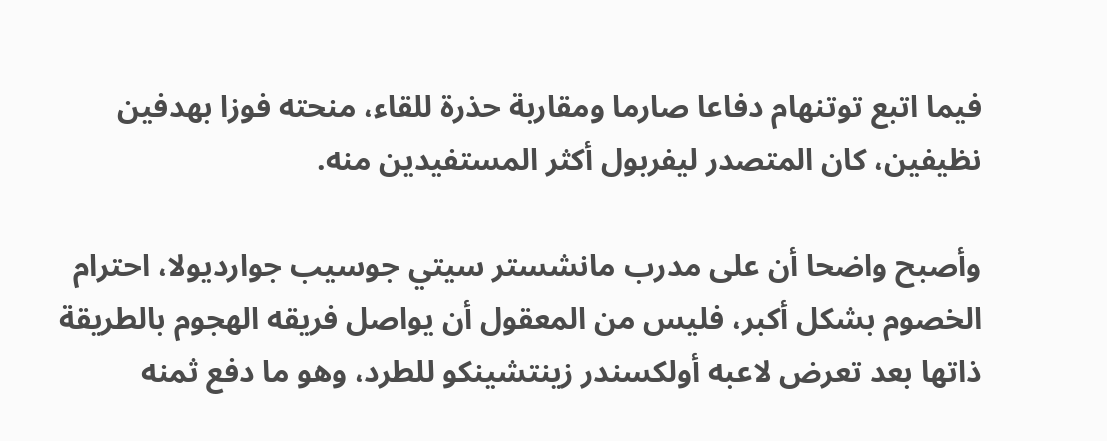فيما اتبع توتنهام دفاعا صارما ومقاربة حذرة للقاء، منحته فوزا بهدفين نظيفين، كان المتصدر ليفربول أكثر المستفيدين منه.

وأصبح واضحا أن على مدرب مانشستر سيتي جوسيب جوارديولا، احترام الخصوم بشكل أكبر، فليس من المعقول أن يواصل فريقه الهجوم بالطريقة ذاتها بعد تعرض لاعبه أولكسندر زينتشينكو للطرد، وهو ما دفع ثمنه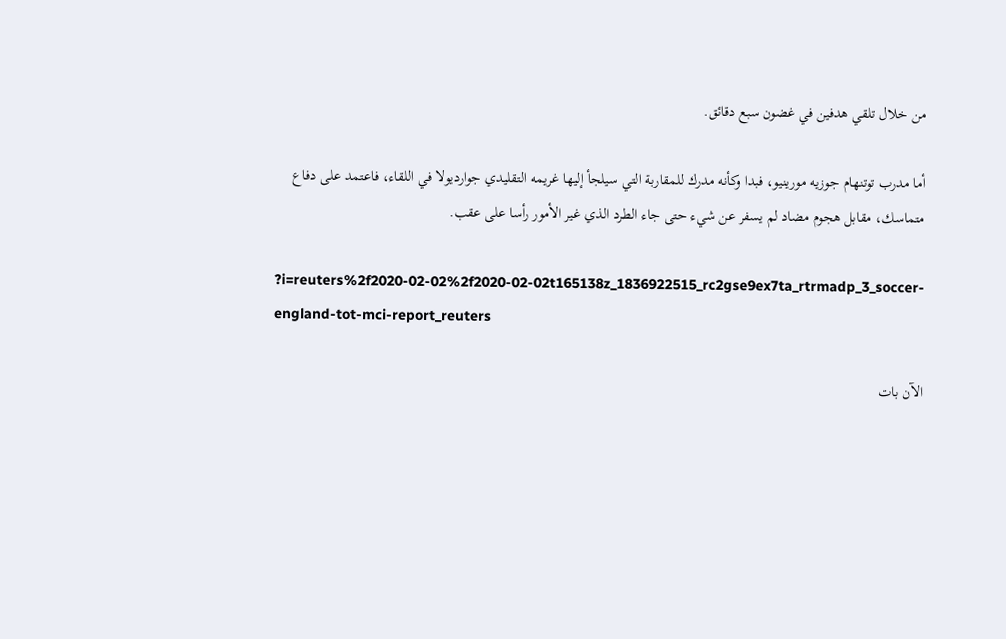من خلال تلقي هدفين في غضون سبع دقائق.

أما مدرب توتنهام جوزيه مورينيو، فبدا وكأنه مدرك للمقاربة التي سيلجأ إليها غريمه التقليدي جوارديولا في اللقاء، فاعتمد على دفاع متماسك، مقابل هجوم مضاد لم يسفر عن شيء حتى جاء الطرد الذي غير الأمور رأسا على عقب.

?i=reuters%2f2020-02-02%2f2020-02-02t165138z_1836922515_rc2gse9ex7ta_rtrmadp_3_soccer-england-tot-mci-report_reuters

الآن بات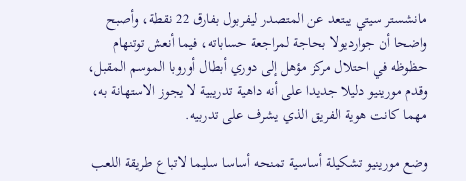مانشستر سيتي يبتعد عن المتصدر ليفربول بفارق 22 نقطة، وأصبح واضحا أن جوارديولا بحاجة لمراجعة حساباته، فيما أنعش توتنهام حظوظه في احتلال مركز مؤهل إلى دوري أبطال أوروبا الموسم المقبل، وقدم مورينيو دليلا جديدا على أنه داهية تدريبية لا يجوز الاستهانة به، مهما كانت هوية الفريق الذي يشرف على تدربيه.

وضع مورينيو تشكيلة أساسية تمنحه أساسا سليما لاتباع طريقة اللعب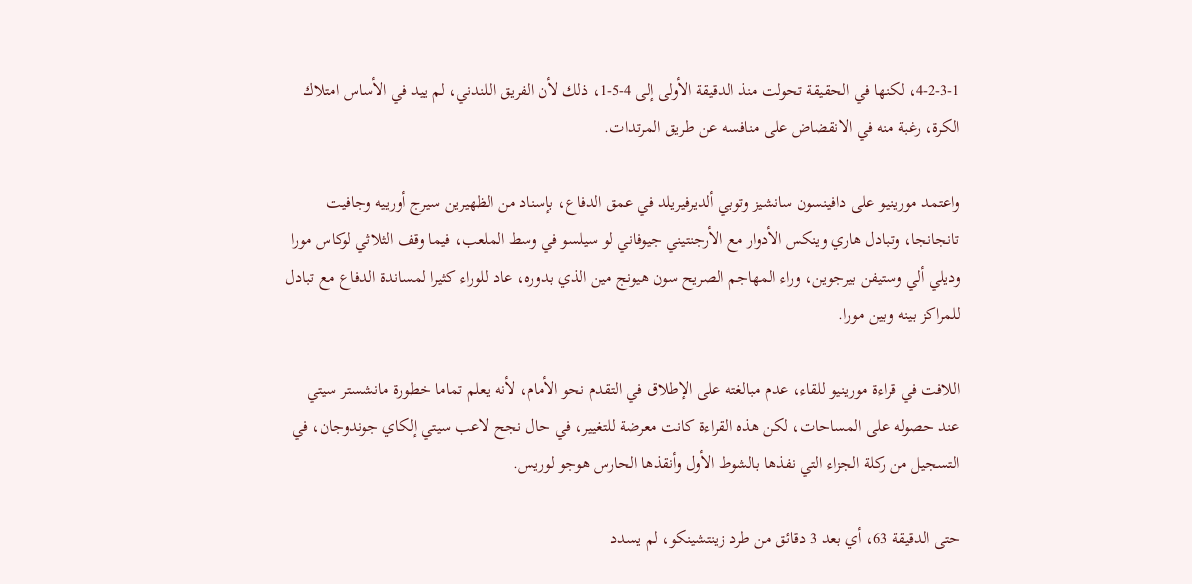4-2-3-1، لكنها في الحقيقة تحولت منذ الدقيقة الأولى إلى 4-5-1، ذلك لأن الفريق اللندني، لم ييد في الأساس امتلاك الكرة، رغبة منه في الانقضاض على منافسه عن طريق المرتدات.

واعتمد مورينيو على دافينسون سانشيز وتوبي ألديرفيريلد في عمق الدفاع، بإسناد من الظهيرين سيرج أورييه وجافيت تانجانجا، وتبادل هاري وينكس الأدوار مع الأرجنتيني جيوفاني لو سيلسو في وسط الملعب، فيما وقف الثلاثي لوكاس مورا وديلي ألي وستيفن بيرجوين، وراء المهاجم الصريح سون هيونج مين الذي بدوره، عاد للوراء كثيرا لمساندة الدفاع مع تبادل للمراكز بينه وبين مورا.

اللافت في قراءة مورينيو للقاء، عدم مبالغته على الإطلاق في التقدم نحو الأمام، لأنه يعلم تماما خطورة مانشستر سيتي عند حصوله على المساحات، لكن هذه القراءة كانت معرضة للتغيير، في حال نجح لاعب سيتي إلكاي جوندوجان، في التسجيل من ركلة الجزاء التي نفذها بالشوط الأول وأنقذها الحارس هوجو لوريس.

حتى الدقيقة 63، أي بعد 3 دقائق من طرد زينتشينكو، لم يسدد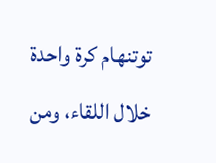توتنهام كرة واحدة خلال اللقاء، ومن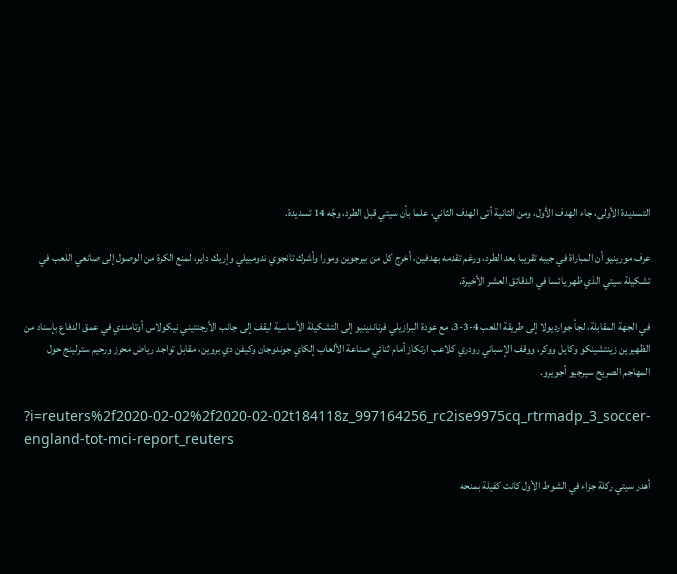التسديدة الأولى، جاء الهدف الأول، ومن الثانية أتى الهدف الثاني، علما بأن سيتي قبل الطرد، وجّه 14 تسديدة.

عرف مورينيو أن المباراة في جيبه تقريبا بعد الطرد، ورغم تقدمه بهدفين، أخرج كل من بيرجوين ومورا وأشرك تانجوي ندومبيلي وإريك داير، لمنع الكرة من الوصول إلى صانعي اللعب في تشكيلة سيتي الذي ظهر يائسا في الدقائق العشر الأخيرة.

في الجهة المقابلة، لجأ جوارديولا إلى طريقة اللعب 4-3-3، مع عودة البرازيلي فرناندينيو إلى التشكيلة الأساسية ليقف إلى جانب الأرجنتيني نيكولاس أوتامندي في عمق الدفاع بإسناد من الظهيرين زينتشينكو وكايل ووكر، ووقف الإسباني رودري كلاعب ارتكاز أمام ثنائي صناعة الألعاب إلكاي جوندوجان وكيفن دي بروين، مقابل تواجد رياض محرز ورحيم سترلينج حول المهاجم الصريح سيرجيو أجويرو.

?i=reuters%2f2020-02-02%2f2020-02-02t184118z_997164256_rc2ise9975cq_rtrmadp_3_soccer-england-tot-mci-report_reuters

أهدر سيتي ركلة جزاء في الشوط الأول كانت كفيلة بمنحه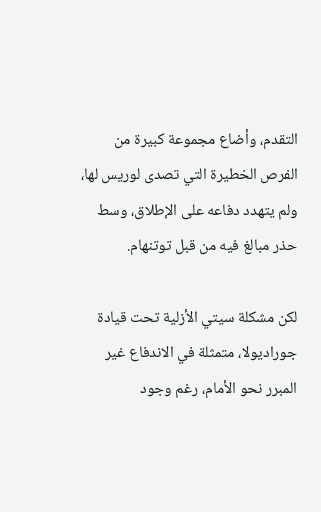التقدم، وأضاع مجموعة كبيرة من الفرص الخطيرة التي تصدى لوريس لها، ولم يتهدد دفاعه على الإطلاق، وسط حذر مبالغ فيه من قبل توتنهام.

لكن مشكلة سيتي الأزلية تحت قيادة جوراديولا، متمثلة في الاندفاع غير المبرر نحو الأمام، رغم وجود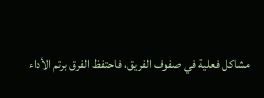مشاكل فعلية في صفوف الفريق، فاحتفظ الفرق برتم الأداء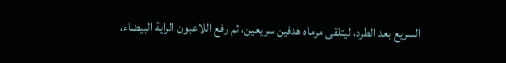السريع بعد الطرد، ليتلقى مرماه هدفين سريعين، ثم رفع اللاعبون الراية البيضاء،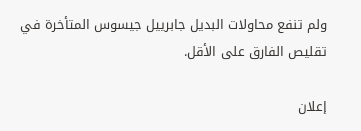ولم تنفع محاولات البديل جابرييل جيسوس المتأخرة في تقليص الفارق على الأقل.

إعلان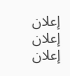إعلان
إعلان
إعلان